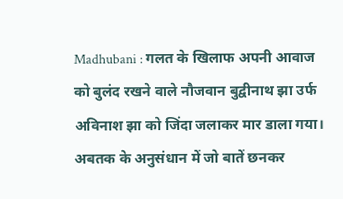Madhubani : गलत के खिलाफ अपनी आवाज को बुलंद रखने वाले नौजवान बुद्वीनाथ झा उर्फ अविनाश झा को जिंदा जलाकर मार डाला गया। अबतक के अनुसंधान में जो बातें छनकर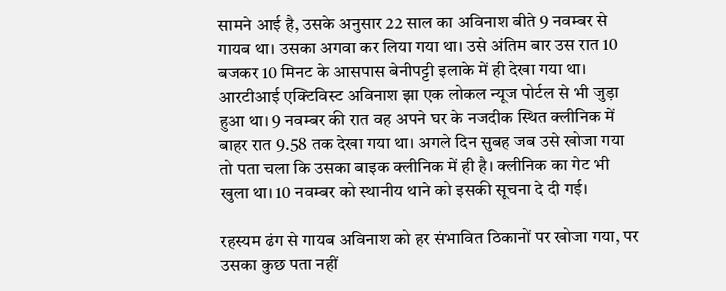सामने आई है, उसके अनुसार 22 साल का अविनाश बीते 9 नवम्बर से गायब था। उसका अगवा कर लिया गया था। उसे अंतिम बार उस रात 10 बजकर 10 मिनट के आसपास बेनीपट्टी इलाके में ही देखा गया था। आरटीआई एक्टिविस्ट अविनाश झा एक लोकल न्यूज पोर्टल से भी जुड़ा हुआ था। 9 नवम्बर की रात वह अपने घर के नजदीक स्थित क्लीनिक में बाहर रात 9.58 तक देखा गया था। अगले दिन सुबह जब उसे खोजा गया तो पता चला कि उसका बाइक क्लीनिक में ही है। क्लीनिक का गेट भी खुला था। 10 नवम्बर को स्थानीय थाने को इसकी सूचना दे दी गई।

रहस्यम ढंग से गायब अविनाश को हर संभावित ठिकानों पर खोजा गया, पर उसका कुछ पता नहीं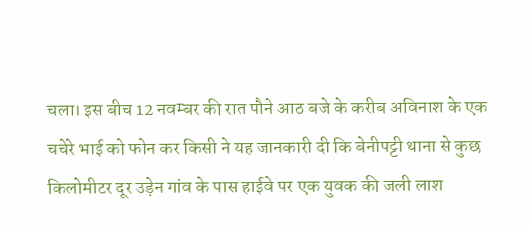चला। इस बीच 12 नवम्बर की रात पौने आठ बजे के करीब अविनाश के एक चचेरे भाई को फोन कर किसी ने यह जानकारी दी कि बेनीपट्टी थाना से कुछ किलोमीटर दूर उड़ेन गांव के पास हाईवे पर एक युवक की जली लाश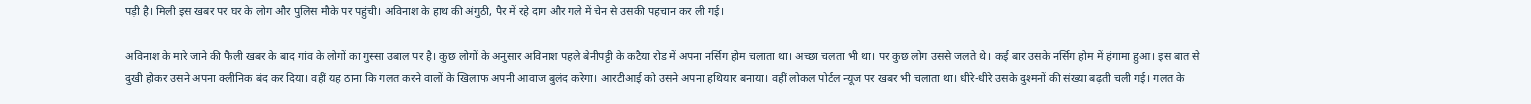पड़ी है। मिली इस खबर पर घर के लोग और पुलिस मौके पर पहुंची। अविनाश के हाथ की अंगुठी, पैर में रहे दाग और गले में चेन से उसकी पहचान कर ली गई।

अविनाश के मारे जाने की फैली खबर के बाद गांव के लोगों का गुस्सा उबाल पर है। कुछ लोगों के अनुसार अविनाश पहले बेनीपट्टी के कटैया रोड में अपना नर्सिग होम चलाता था। अच्छा चलता भी था। पर कुछ लोग उससे जलते थे। कई बार उसके नर्सिग होम में हंगामा हुआ। इस बात से दुखी होकर उसने अपना क्लीनिक बंद कर दिया। वहीं यह ठाना कि गलत करने वालों के खिलाफ अपनी आवाज बुलंद करेगा। आरटीआई को उसने अपना हथियार बनाया। वहीं लोकल पोर्टल न्यूज पर खबर भी चलाता था। धीरे-धीरे उसके दुश्मनों की संख्या बढ़ती चली गई। गलत के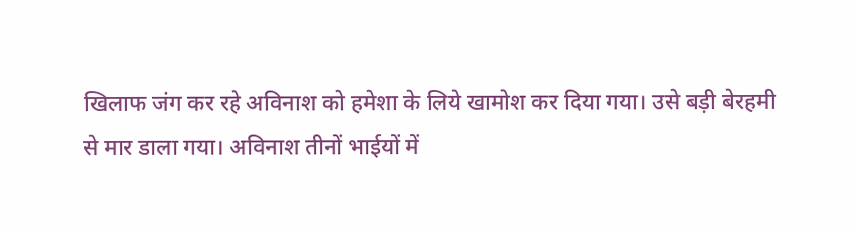खिलाफ जंग कर रहे अविनाश को हमेशा के लिये खामोश कर दिया गया। उसे बड़ी बेरहमी से मार डाला गया। अविनाश तीनों भाईयों में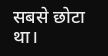सबसे छोटा था।